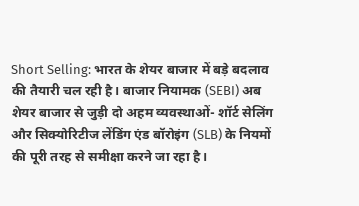Short Selling: भारत के शेयर बाजार में बड़े बदलाव की तैयारी चल रही है। बाजार नियामक (SEBI) अब शेयर बाजार से जुड़ी दो अहम व्यवस्थाओं- शॉर्ट सेलिंग और सिक्योरिटीज लेंडिंग एंड बॉरोइंग (SLB) के नियमों की पूरी तरह से समीक्षा करने जा रहा है।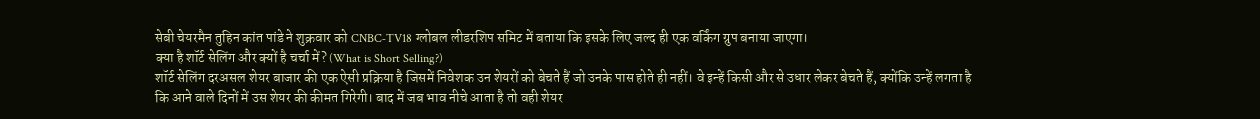सेबी चेयरमैन तुहिन कांत पांडे ने शुक्रवार को CNBC‑TV18 ग्लोबल लीडरशिप समिट में बताया कि इसके लिए जल्द ही एक वर्किंग ग्रुप बनाया जाएगा।
क्या है शॉर्ट सेलिंग और क्यों है चर्चा में? (What is Short Selling?)
शॉर्ट सेलिंग दरअसल शेयर बाजार की एक ऐसी प्रक्रिया है जिसमें निवेशक उन शेयरों को बेचते हैं जो उनके पास होते ही नहीं। वे इन्हें किसी और से उधार लेकर बेचते हैं, क्योंकि उन्हें लगता है कि आने वाले दिनों में उस शेयर की कीमत गिरेगी। बाद में जब भाव नीचे आता है तो वही शेयर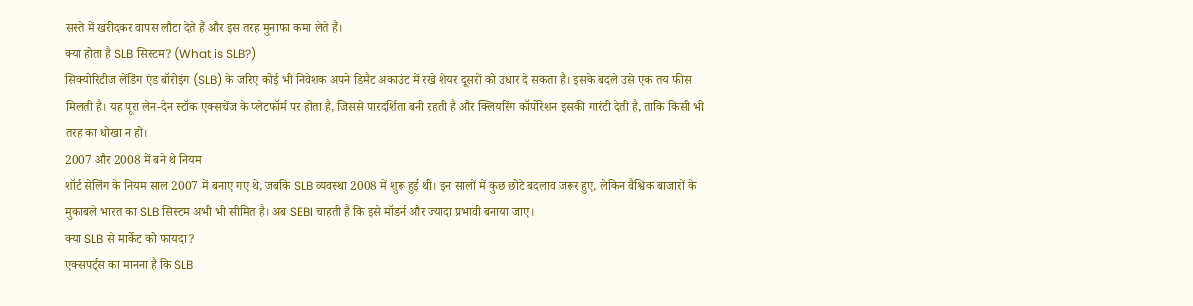सस्ते में खरीदकर वापस लौटा देते हैं और इस तरह मुनाफा कमा लेते हैं।
क्या होता है SLB सिस्टम? (What is SLB?)
सिक्योरिटीज लेंडिंग एंड बॉरोइंग (SLB) के जरिए कोई भी निवेशक अपने डिमैट अकाउंट में रखे शेयर दूसरों को उधार दे सकता है। इसके बदले उसे एक तय फीस मिलती है। यह पूरा लेन-देन स्टॉक एक्सचेंज के प्लेटफॉर्म पर होता है, जिससे पारदर्शिता बनी रहती है और क्लियरिंग कॉर्पोरेशन इसकी गारंटी देती है, ताकि किसी भी तरह का धोखा न हो।
2007 और 2008 में बने थे नियम
शॉर्ट सेलिंग के नियम साल 2007 में बनाए गए थे, जबकि SLB व्यवस्था 2008 में शुरू हुई थी। इन सालों में कुछ छोटे बदलाव जरूर हुए, लेकिन वैश्विक बाजारों के मुकाबले भारत का SLB सिस्टम अभी भी सीमित है। अब SEBI चाहती है कि इसे मॉडर्न और ज्यादा प्रभावी बनाया जाए।
क्या SLB से मार्केट को फायदा?
एक्सपर्ट्स का मानना है कि SLB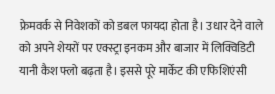फ्रेमवर्क से निवेशकों को डबल फायदा होता है। उधार देने वाले को अपने शेयरों पर एक्स्ट्रा इनकम और बाजार में लिक्विडिटी यानी कैश फ्लो बढ़ता है। इससे पूरे मार्केट की एफिशिएंसी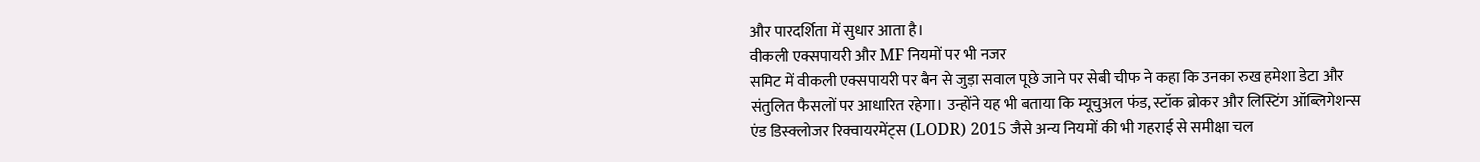और पारदर्शिता में सुधार आता है।
वीकली एक्सपायरी और MF नियमों पर भी नजर
समिट में वीकली एक्सपायरी पर बैन से जुड़ा सवाल पूछे जाने पर सेबी चीफ ने कहा कि उनका रुख हमेशा डेटा और संतुलित फैसलों पर आधारित रहेगा। उन्होंने यह भी बताया कि म्यूचुअल फंड, स्टॉक ब्रोकर और लिस्टिंग ऑब्लिगेशन्स एंड डिस्क्लोजर रिक्वायरमेंट्स (LODR) 2015 जैसे अन्य नियमों की भी गहराई से समीक्षा चल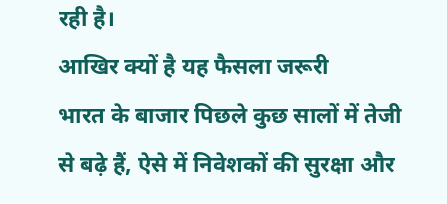रही है।
आखिर क्यों है यह फैसला जरूरी
भारत के बाजार पिछले कुछ सालों में तेजी से बढ़े हैं, ऐसे में निवेशकों की सुरक्षा और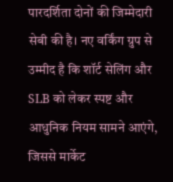पारदर्शिता दोनों की जिम्मेदारी सेबी की है। नए वर्किंग ग्रुप से उम्मीद है कि शॉर्ट सेलिंग और SLB को लेकर स्पष्ट और आधुनिक नियम सामने आएंगे, जिससे मार्केट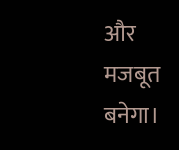और मजबूत बनेगा।